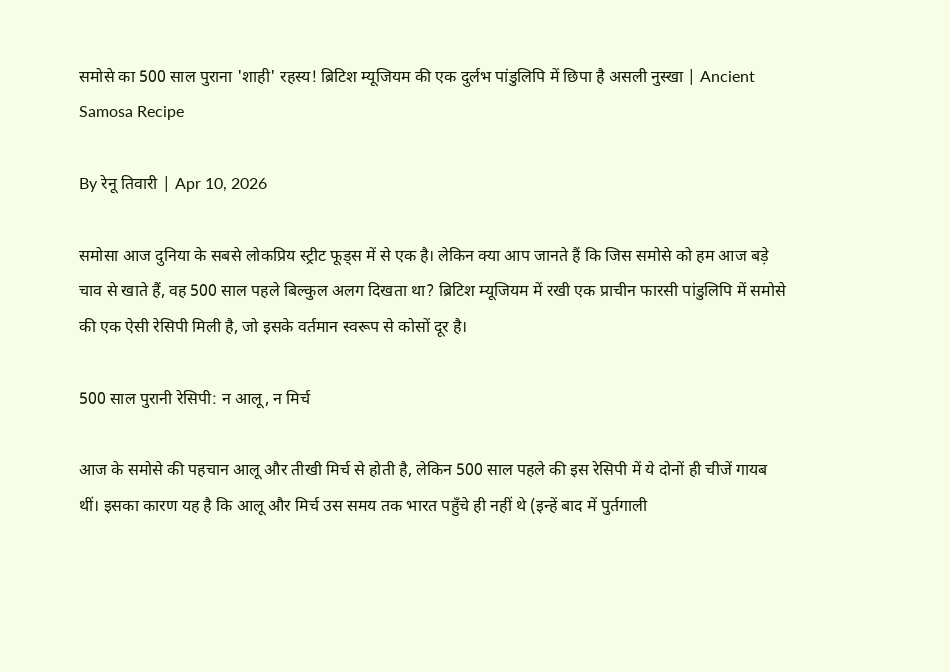समोसे का 500 साल पुराना 'शाही' रहस्य! ब्रिटिश म्यूजियम की एक दुर्लभ पांडुलिपि में छिपा है असली नुस्खा | Ancient Samosa Recipe

By रेनू तिवारी | Apr 10, 2026

समोसा आज दुनिया के सबसे लोकप्रिय स्ट्रीट फूड्स में से एक है। लेकिन क्या आप जानते हैं कि जिस समोसे को हम आज बड़े चाव से खाते हैं, वह 500 साल पहले बिल्कुल अलग दिखता था? ब्रिटिश म्यूजियम में रखी एक प्राचीन फारसी पांडुलिपि में समोसे की एक ऐसी रेसिपी मिली है, जो इसके वर्तमान स्वरूप से कोसों दूर है।

500 साल पुरानी रेसिपी: न आलू, न मिर्च

आज के समोसे की पहचान आलू और तीखी मिर्च से होती है, लेकिन 500 साल पहले की इस रेसिपी में ये दोनों ही चीजें गायब थीं। इसका कारण यह है कि आलू और मिर्च उस समय तक भारत पहुँचे ही नहीं थे (इन्हें बाद में पुर्तगाली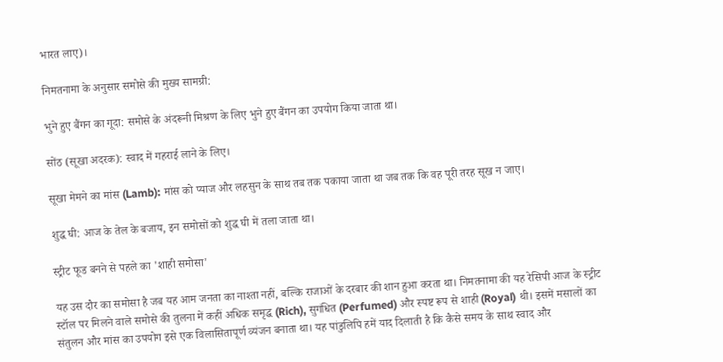भारत लाए)।

निमतनामा के अनुसार समोसे की मुख्य सामग्री:

भुने हुए बैंगन का गूदा: समोसे के अंदरूनी मिश्रण के लिए भुने हुए बैंगन का उपयोग किया जाता था।

सोंठ (सूखा अदरक): स्वाद में गहराई लाने के लिए।

सूखा मेमने का मांस (Lamb): मांस को प्याज और लहसुन के साथ तब तक पकाया जाता था जब तक कि वह पूरी तरह सूख न जाए।

शुद्ध घी: आज के तेल के बजाय, इन समोसों को शुद्ध घी में तला जाता था।

स्ट्रीट फूड बनने से पहले का 'शाही समोसा'

यह उस दौर का समोसा है जब यह आम जनता का नाश्ता नहीं, बल्कि राजाओं के दरबार की शान हुआ करता था। निमतनामा की यह रेसिपी आज के स्ट्रीट स्टॉल पर मिलने वाले समोसे की तुलना में कहीं अधिक समृद्ध (Rich), सुगंधित (Perfumed) और स्पष्ट रूप से शाही (Royal) थी। इसमें मसालों का संतुलन और मांस का उपयोग इसे एक विलासितापूर्ण व्यंजन बनाता था। यह पांडुलिपि हमें याद दिलाती है कि कैसे समय के साथ स्वाद और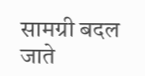सामग्री बदल जाते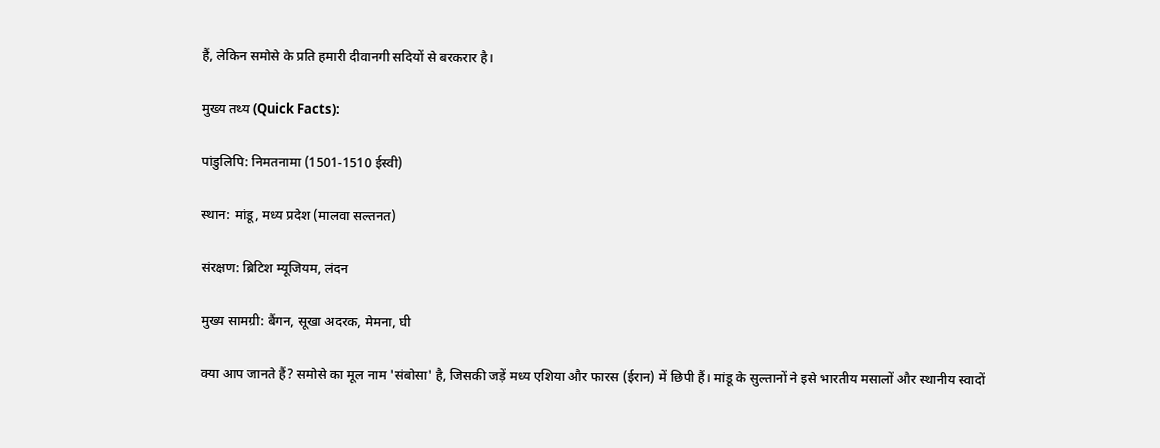हैं, लेकिन समोसे के प्रति हमारी दीवानगी सदियों से बरकरार है।

मुख्य तथ्य (Quick Facts):

पांडुलिपि: निमतनामा (1501-1510 ईस्वी)

स्थान: मांडू, मध्य प्रदेश (मालवा सल्तनत)

संरक्षण: ब्रिटिश म्यूजियम, लंदन

मुख्य सामग्री: बैंगन, सूखा अदरक, मेमना, घी

क्या आप जानते हैं? समोसे का मूल नाम 'संबोसा' है, जिसकी जड़ें मध्य एशिया और फारस (ईरान) में छिपी हैं। मांडू के सुल्तानों ने इसे भारतीय मसालों और स्थानीय स्वादों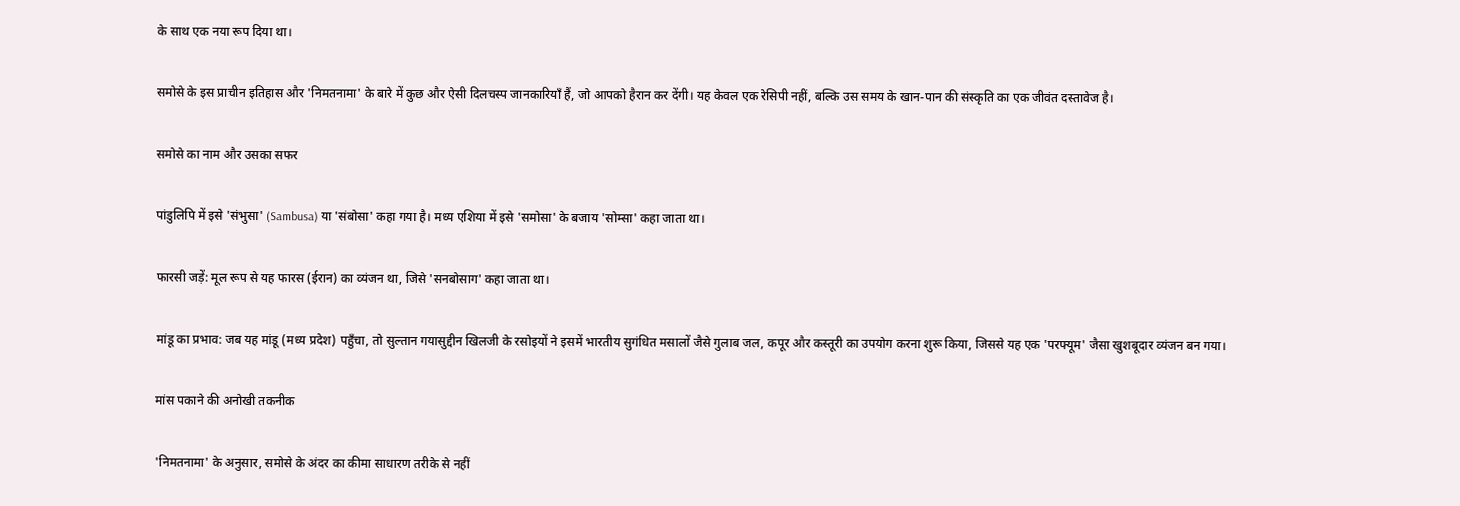के साथ एक नया रूप दिया था।

समोसे के इस प्राचीन इतिहास और 'निमतनामा' के बारे में कुछ और ऐसी दिलचस्प जानकारियाँ हैं, जो आपको हैरान कर देंगी। यह केवल एक रेसिपी नहीं, बल्कि उस समय के खान-पान की संस्कृति का एक जीवंत दस्तावेज है।

समोसे का नाम और उसका सफर

पांडुलिपि में इसे 'संभुसा' (Sambusa) या 'संबोसा' कहा गया है। मध्य एशिया में इसे 'समोसा' के बजाय 'सोम्सा' कहा जाता था।

फारसी जड़ें: मूल रूप से यह फारस (ईरान) का व्यंजन था, जिसे 'सनबोसाग' कहा जाता था।

मांडू का प्रभाव: जब यह मांडू (मध्य प्रदेश) पहुँचा, तो सुल्तान गयासुद्दीन खिलजी के रसोइयों ने इसमें भारतीय सुगंधित मसालों जैसे गुलाब जल, कपूर और कस्तूरी का उपयोग करना शुरू किया, जिससे यह एक 'परफ्यूम' जैसा खुशबूदार व्यंजन बन गया।

मांस पकाने की अनोखी तकनीक

'निमतनामा' के अनुसार, समोसे के अंदर का कीमा साधारण तरीके से नहीं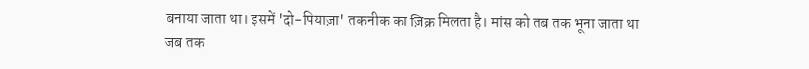बनाया जाता था। इसमें 'दो-पियाज़ा' तकनीक का ज़िक्र मिलता है। मांस को तब तक भूना जाता था जब तक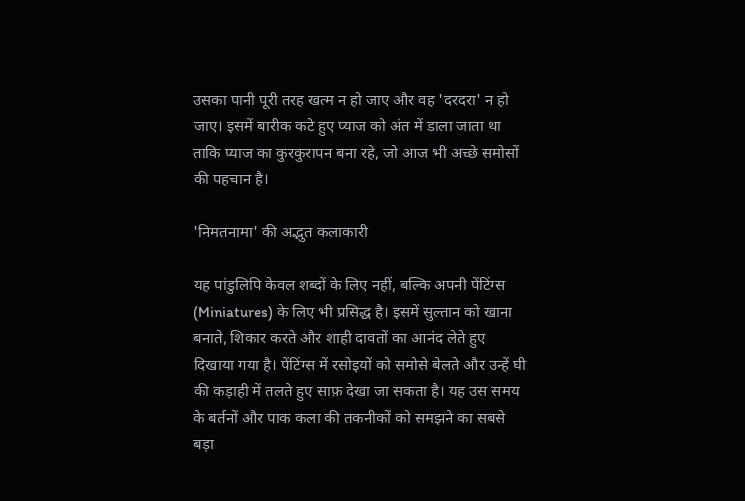उसका पानी पूरी तरह खत्म न हो जाए और वह 'दरदरा' न हो जाए। इसमें बारीक कटे हुए प्याज को अंत में डाला जाता था ताकि प्याज का कुरकुरापन बना रहे, जो आज भी अच्छे समोसों की पहचान है।

'निमतनामा' की अद्भुत कलाकारी

यह पांडुलिपि केवल शब्दों के लिए नहीं, बल्कि अपनी पेंटिंग्स (Miniatures) के लिए भी प्रसिद्ध है। इसमें सुल्तान को खाना बनाते, शिकार करते और शाही दावतों का आनंद लेते हुए दिखाया गया है। पेंटिंग्स में रसोइयों को समोसे बेलते और उन्हें घी की कड़ाही में तलते हुए साफ़ देखा जा सकता है। यह उस समय के बर्तनों और पाक कला की तकनीकों को समझने का सबसे बड़ा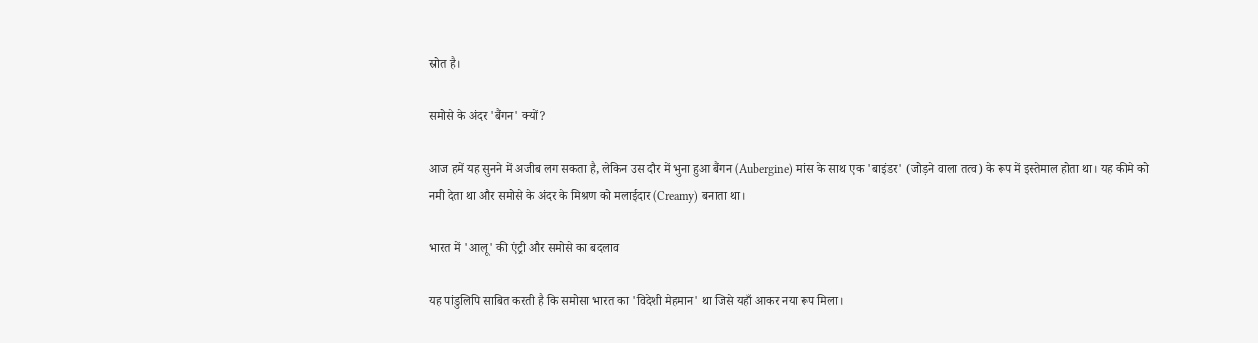स्रोत है।

समोसे के अंदर 'बैंगन' क्यों?

आज हमें यह सुनने में अजीब लग सकता है, लेकिन उस दौर में भुना हुआ बैंगन (Aubergine) मांस के साथ एक 'बाइंडर' (जोड़ने वाला तत्व) के रूप में इस्तेमाल होता था। यह कीमे को नमी देता था और समोसे के अंदर के मिश्रण को मलाईदार (Creamy) बनाता था।

भारत में 'आलू' की एंट्री और समोसे का बदलाव

यह पांडुलिपि साबित करती है कि समोसा भारत का 'विदेशी मेहमान' था जिसे यहाँ आकर नया रूप मिला।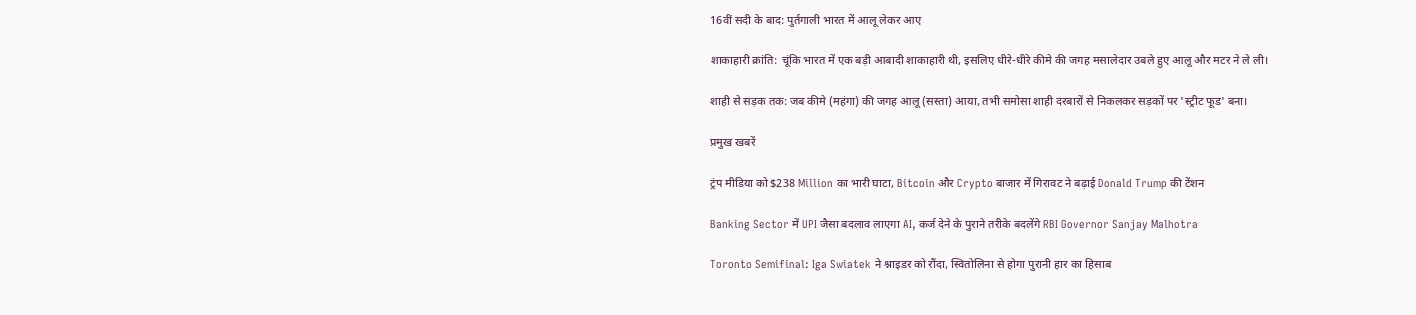16वीं सदी के बाद: पुर्तगाली भारत में आलू लेकर आए

शाकाहारी क्रांति: चूंकि भारत में एक बड़ी आबादी शाकाहारी थी, इसलिए धीरे-धीरे कीमे की जगह मसालेदार उबले हुए आलू और मटर ने ले ली।

शाही से सड़क तक: जब कीमे (महंगा) की जगह आलू (सस्ता) आया, तभी समोसा शाही दरबारों से निकलकर सड़कों पर 'स्ट्रीट फूड' बना।

प्रमुख खबरें

ट्रंप मीडिया को $238 Million का भारी घाटा, Bitcoin और Crypto बाजार में गिरावट ने बढ़ाई Donald Trump की टेंशन

Banking Sector में UPI जैसा बदलाव लाएगा AI, कर्ज देने के पुराने तरीके बदलेंगे RBI Governor Sanjay Malhotra

Toronto Semifinal: Iga Swiatek ने श्नाइडर को रौंदा, स्वितोलिना से होगा पुरानी हार का हिसाब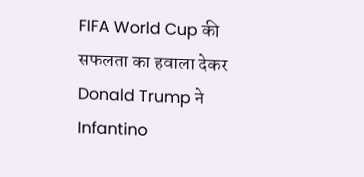FIFA World Cup की सफलता का हवाला देकर Donald Trump ने Infantino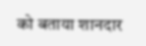को बताया शानदार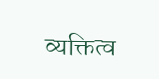व्यक्तित्व